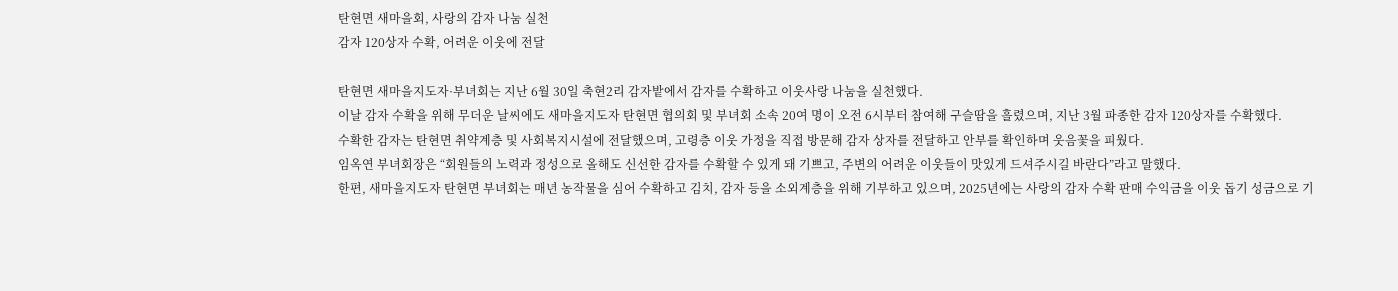탄현면 새마을회, 사랑의 감자 나눔 실천
감자 120상자 수확, 어려운 이웃에 전달

탄현면 새마을지도자·부녀회는 지난 6월 30일 축현2리 감자밭에서 감자를 수확하고 이웃사랑 나눔을 실천했다.
이날 감자 수확을 위해 무더운 날씨에도 새마을지도자 탄현면 협의회 및 부녀회 소속 20여 명이 오전 6시부터 참여해 구슬땀을 흘렸으며, 지난 3월 파종한 감자 120상자를 수확했다.
수확한 감자는 탄현면 취약계층 및 사회복지시설에 전달했으며, 고령층 이웃 가정을 직접 방문해 감자 상자를 전달하고 안부를 확인하며 웃음꽃을 피웠다.
임옥연 부녀회장은 “회원들의 노력과 정성으로 올해도 신선한 감자를 수확할 수 있게 돼 기쁘고, 주변의 어려운 이웃들이 맛있게 드셔주시길 바란다”라고 말했다.
한편, 새마을지도자 탄현면 부녀회는 매년 농작물을 심어 수확하고 김치, 감자 등을 소외계층을 위해 기부하고 있으며, 2025년에는 사랑의 감자 수확 판매 수익금을 이웃 돕기 성금으로 기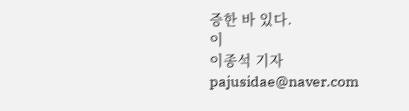증한 바 있다.
이
이종석 기자
pajusidae@naver.com